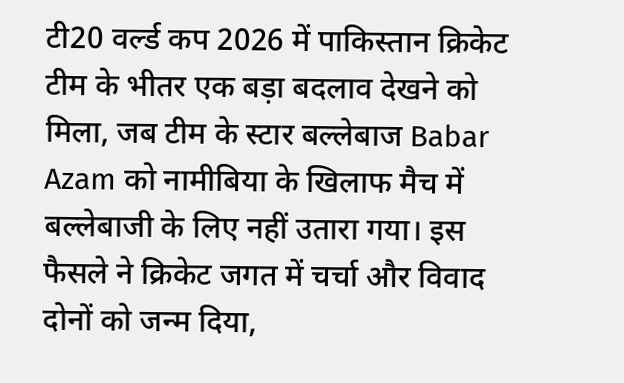टी20 वर्ल्ड कप 2026 में पाकिस्तान क्रिकेट टीम के भीतर एक बड़ा बदलाव देखने को मिला, जब टीम के स्टार बल्लेबाज Babar Azam को नामीबिया के खिलाफ मैच में बल्लेबाजी के लिए नहीं उतारा गया। इस फैसले ने क्रिकेट जगत में चर्चा और विवाद दोनों को जन्म दिया,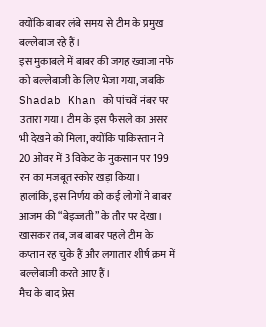क्योंकि बाबर लंबे समय से टीम के प्रमुख बल्लेबाज रहे हैं।
इस मुकाबले में बाबर की जगह ख्वाजा नफे को बल्लेबाजी के लिए भेजा गया, जबकि Shadab Khan को पांचवें नंबर पर उतारा गया। टीम के इस फैसले का असर भी देखने को मिला, क्योंकि पाकिस्तान ने 20 ओवर में 3 विकेट के नुकसान पर 199 रन का मजबूत स्कोर खड़ा किया।
हालांकि, इस निर्णय को कई लोगों ने बाबर आजम की “बेइज्जती” के तौर पर देखा। खासकर तब, जब बाबर पहले टीम के कप्तान रह चुके हैं और लगातार शीर्ष क्रम में बल्लेबाजी करते आए हैं।
मैच के बाद प्रेस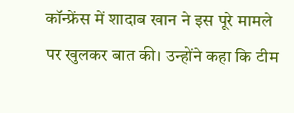कॉन्फ्रेंस में शादाब खान ने इस पूरे मामले पर खुलकर बात की। उन्होंने कहा कि टीम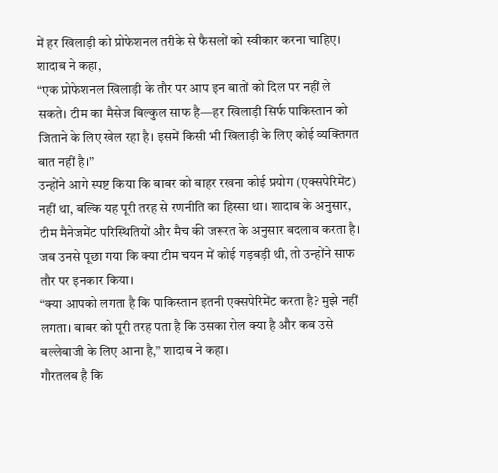में हर खिलाड़ी को प्रोफेशनल तरीके से फैसलों को स्वीकार करना चाहिए।
शादाब ने कहा,
“एक प्रोफेशनल खिलाड़ी के तौर पर आप इन बातों को दिल पर नहीं ले सकते। टीम का मैसेज बिल्कुल साफ है—हर खिलाड़ी सिर्फ पाकिस्तान को जिताने के लिए खेल रहा है। इसमें किसी भी खिलाड़ी के लिए कोई व्यक्तिगत बात नहीं है।”
उन्होंने आगे स्पष्ट किया कि बाबर को बाहर रखना कोई प्रयोग (एक्सपेरिमेंट) नहीं था, बल्कि यह पूरी तरह से रणनीति का हिस्सा था। शादाब के अनुसार, टीम मैनेजमेंट परिस्थितियों और मैच की जरूरत के अनुसार बदलाव करता है।
जब उनसे पूछा गया कि क्या टीम चयन में कोई गड़बड़ी थी, तो उन्होंने साफ तौर पर इनकार किया।
“क्या आपको लगता है कि पाकिस्तान इतनी एक्सपेरिमेंट करता है? मुझे नहीं लगता। बाबर को पूरी तरह पता है कि उसका रोल क्या है और कब उसे बल्लेबाजी के लिए आना है,” शादाब ने कहा।
गौरतलब है कि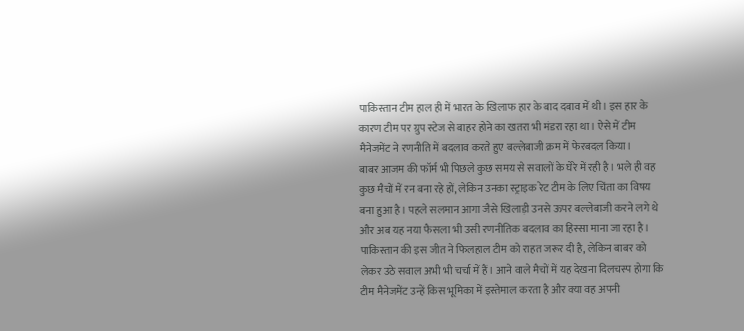पाकिस्तान टीम हाल ही में भारत के खिलाफ हार के बाद दबाव में थी। इस हार के कारण टीम पर ग्रुप स्टेज से बाहर होने का खतरा भी मंडरा रहा था। ऐसे में टीम मैनेजमेंट ने रणनीति में बदलाव करते हुए बल्लेबाजी क्रम में फेरबदल किया।
बाबर आजम की फॉर्म भी पिछले कुछ समय से सवालों के घेरे में रही है। भले ही वह कुछ मैचों में रन बना रहे हों, लेकिन उनका स्ट्राइक रेट टीम के लिए चिंता का विषय बना हुआ है। पहले सलमान आगा जैसे खिलाड़ी उनसे ऊपर बल्लेबाजी करने लगे थे और अब यह नया फैसला भी उसी रणनीतिक बदलाव का हिस्सा माना जा रहा है।
पाकिस्तान की इस जीत ने फिलहाल टीम को राहत जरूर दी है, लेकिन बाबर को लेकर उठे सवाल अभी भी चर्चा में हैं। आने वाले मैचों में यह देखना दिलचस्प होगा कि टीम मैनेजमेंट उन्हें किस भूमिका में इस्तेमाल करता है और क्या वह अपनी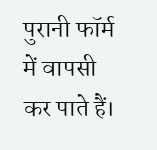पुरानी फॉर्म में वापसी कर पाते हैं।